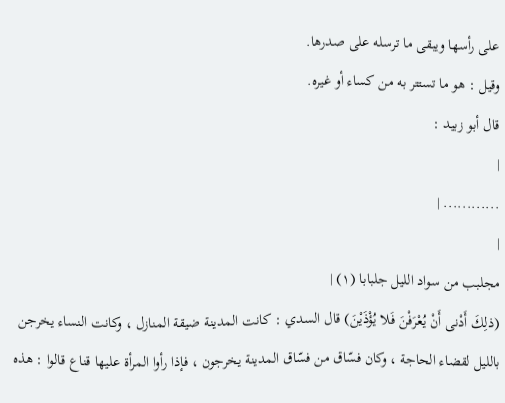على رأسها ويبقى ما ترسله على صدرها.
وقيل : هو ما تستتر به من كساء أو غيره.
قال أبو زبيد :
|
............ |
|
مجلبب من سواد الليل جلبابا (١) |
(ذلِكَ أَدْنى أَنْ يُعْرَفْنَ فَلا يُؤْذَيْنَ) قال السدي : كانت المدينة ضيقة المنازل ، وكانت النساء يخرجن بالليل لقضاء الحاجة ، وكان فسّاق من فسّاق المدينة يخرجون ، فإذا رأوا المرأة عليها قناع قالوا : هذه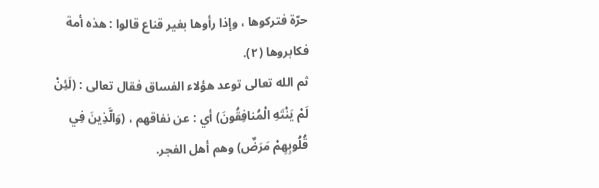حرّة فتركوها ، وإذا رأوها بغير قناع قالوا : هذه أمة فكابروها (٢).
ثم الله تعالى توعد هؤلاء الفساق فقال تعالى : (لَئِنْ لَمْ يَنْتَهِ الْمُنافِقُونَ) أي : عن نفاقهم ، (وَالَّذِينَ فِي قُلُوبِهِمْ مَرَضٌ) وهم أهل الفجر.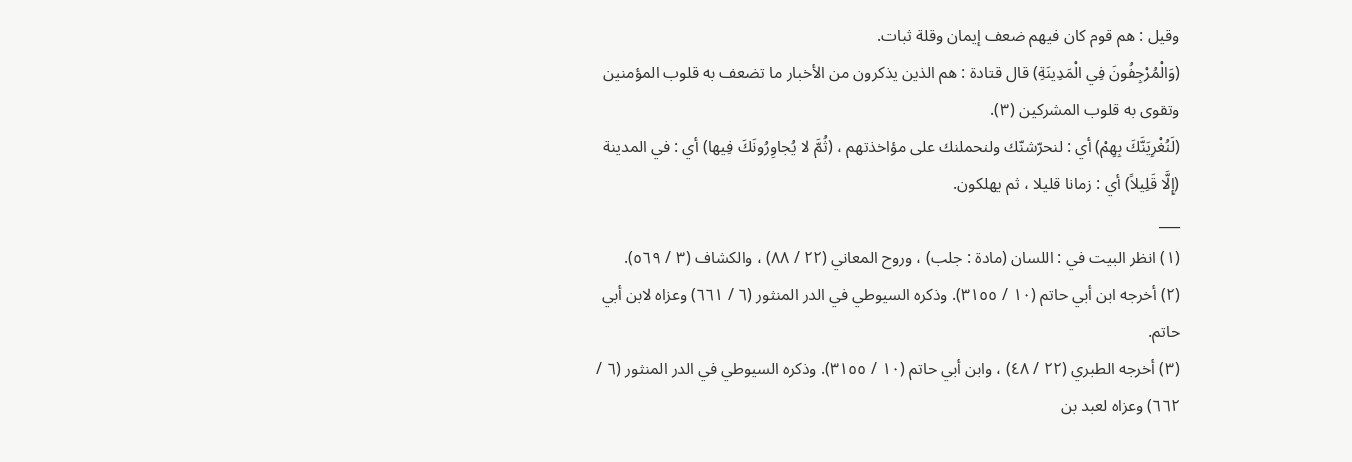وقيل : هم قوم كان فيهم ضعف إيمان وقلة ثبات.
(وَالْمُرْجِفُونَ فِي الْمَدِينَةِ) قال قتادة : هم الذين يذكرون من الأخبار ما تضعف به قلوب المؤمنين وتقوى به قلوب المشركين (٣).
(لَنُغْرِيَنَّكَ بِهِمْ) أي : لنحرّشنّك ولنحملنك على مؤاخذتهم ، (ثُمَّ لا يُجاوِرُونَكَ فِيها) أي : في المدينة (إِلَّا قَلِيلاً) أي : زمانا قليلا ، ثم يهلكون.
___
(١) انظر البيت في : اللسان (مادة : جلب) ، وروح المعاني (٢٢ / ٨٨) ، والكشاف (٣ / ٥٦٩).
(٢) أخرجه ابن أبي حاتم (١٠ / ٣١٥٥). وذكره السيوطي في الدر المنثور (٦ / ٦٦١) وعزاه لابن أبي حاتم.
(٣) أخرجه الطبري (٢٢ / ٤٨) ، وابن أبي حاتم (١٠ / ٣١٥٥). وذكره السيوطي في الدر المنثور (٦ / ٦٦٢) وعزاه لعبد بن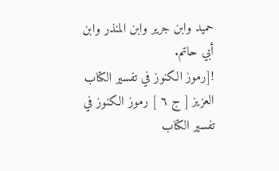حميد وابن جرير وابن المنذر وابن أبي حاتم.
![رموز الكنوز في تفسير الكتاب العزيز [ ج ٦ ] رموز الكنوز في تفسير الكتاب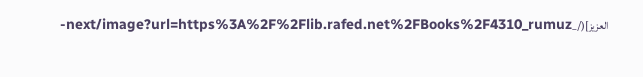العزيز](/_next/image?url=https%3A%2F%2Flib.rafed.net%2FBooks%2F4310_rumuz-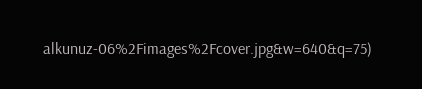alkunuz-06%2Fimages%2Fcover.jpg&w=640&q=75)